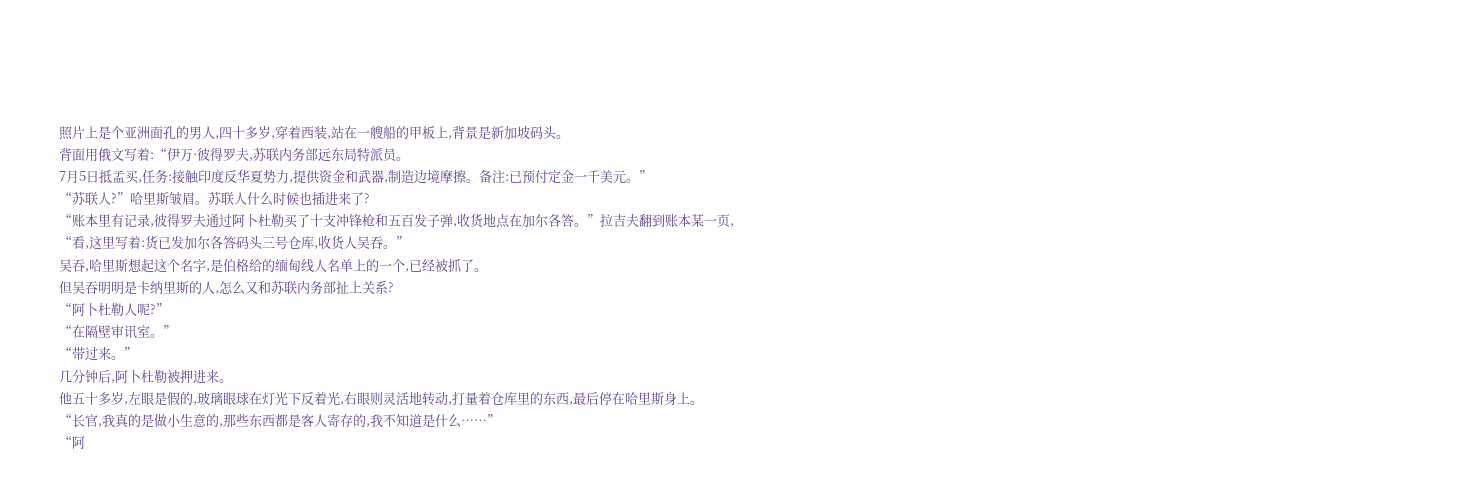照片上是个亚洲面孔的男人,四十多岁,穿着西装,站在一艘船的甲板上,背景是新加坡码头。
背面用俄文写着:“伊万·彼得罗夫,苏联内务部远东局特派员。
7月5日抵孟买,任务:接触印度反华夏势力,提供资金和武器,制造边境摩擦。备注:已预付定金一千美元。”
“苏联人?”哈里斯皱眉。苏联人什么时候也插进来了?
“账本里有记录,彼得罗夫通过阿卜杜勒买了十支冲锋枪和五百发子弹,收货地点在加尔各答。”拉吉夫翻到账本某一页,
“看,这里写着:货已发加尔各答码头三号仓库,收货人吴吞。”
吴吞,哈里斯想起这个名字,是伯格给的缅甸线人名单上的一个,已经被抓了。
但吴吞明明是卡纳里斯的人,怎么又和苏联内务部扯上关系?
“阿卜杜勒人呢?”
“在隔壁审讯室。”
“带过来。”
几分钟后,阿卜杜勒被押进来。
他五十多岁,左眼是假的,玻璃眼球在灯光下反着光,右眼则灵活地转动,打量着仓库里的东西,最后停在哈里斯身上。
“长官,我真的是做小生意的,那些东西都是客人寄存的,我不知道是什么……”
“阿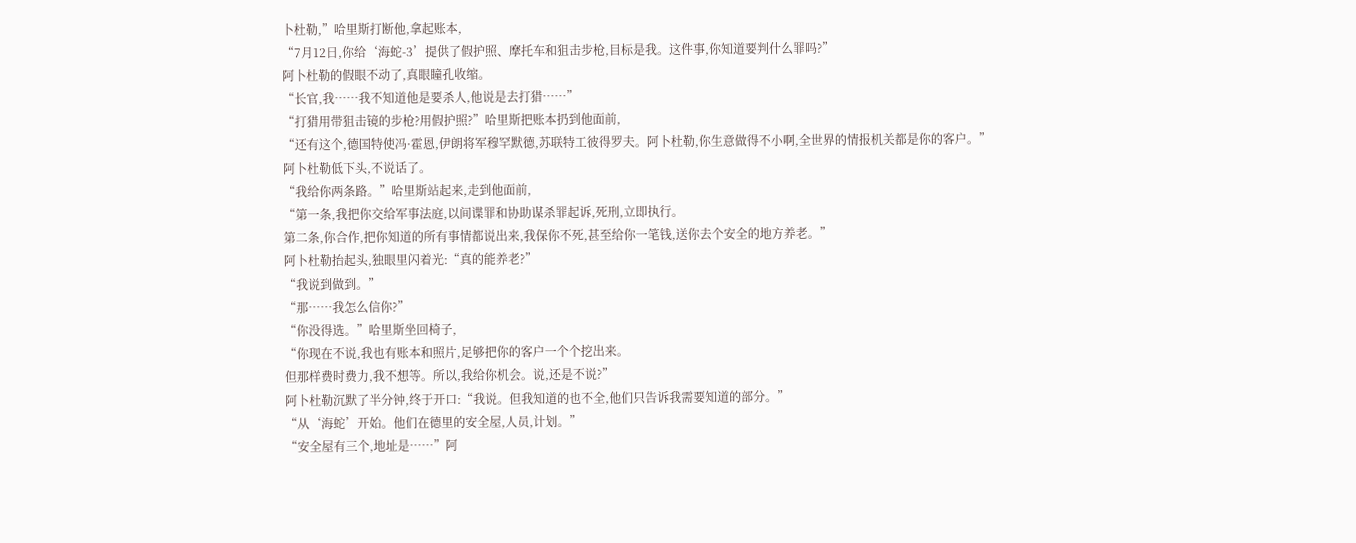卜杜勒,”哈里斯打断他,拿起账本,
“7月12日,你给‘海蛇-3’提供了假护照、摩托车和狙击步枪,目标是我。这件事,你知道要判什么罪吗?”
阿卜杜勒的假眼不动了,真眼瞳孔收缩。
“长官,我……我不知道他是要杀人,他说是去打猎……”
“打猎用带狙击镜的步枪?用假护照?”哈里斯把账本扔到他面前,
“还有这个,德国特使冯·霍恩,伊朗将军穆罕默德,苏联特工彼得罗夫。阿卜杜勒,你生意做得不小啊,全世界的情报机关都是你的客户。”
阿卜杜勒低下头,不说话了。
“我给你两条路。”哈里斯站起来,走到他面前,
“第一条,我把你交给军事法庭,以间谍罪和协助谋杀罪起诉,死刑,立即执行。
第二条,你合作,把你知道的所有事情都说出来,我保你不死,甚至给你一笔钱,送你去个安全的地方养老。”
阿卜杜勒抬起头,独眼里闪着光:“真的能养老?”
“我说到做到。”
“那……我怎么信你?”
“你没得选。”哈里斯坐回椅子,
“你现在不说,我也有账本和照片,足够把你的客户一个个挖出来。
但那样费时费力,我不想等。所以,我给你机会。说,还是不说?”
阿卜杜勒沉默了半分钟,终于开口:“我说。但我知道的也不全,他们只告诉我需要知道的部分。”
“从‘海蛇’开始。他们在德里的安全屋,人员,计划。”
“安全屋有三个,地址是……”阿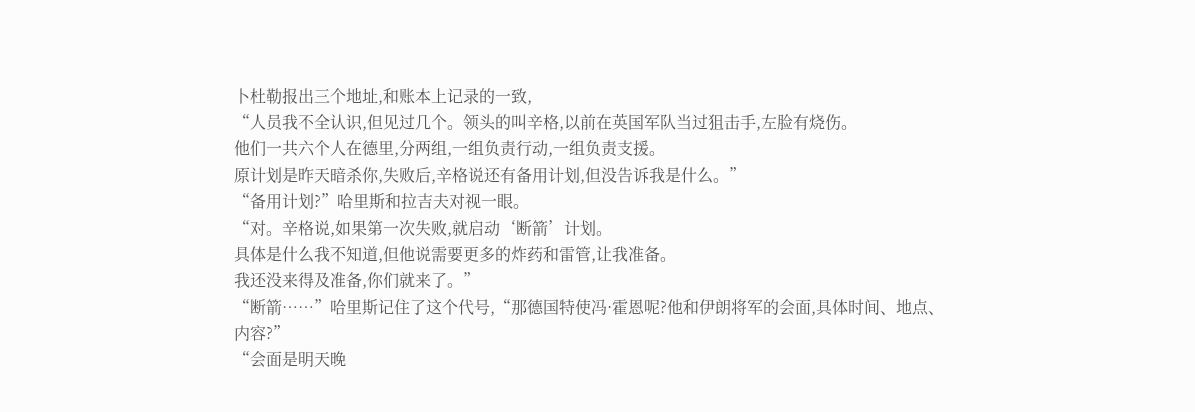卜杜勒报出三个地址,和账本上记录的一致,
“人员我不全认识,但见过几个。领头的叫辛格,以前在英国军队当过狙击手,左脸有烧伤。
他们一共六个人在德里,分两组,一组负责行动,一组负责支援。
原计划是昨天暗杀你,失败后,辛格说还有备用计划,但没告诉我是什么。”
“备用计划?”哈里斯和拉吉夫对视一眼。
“对。辛格说,如果第一次失败,就启动‘断箭’计划。
具体是什么我不知道,但他说需要更多的炸药和雷管,让我准备。
我还没来得及准备,你们就来了。”
“断箭……”哈里斯记住了这个代号,“那德国特使冯·霍恩呢?他和伊朗将军的会面,具体时间、地点、内容?”
“会面是明天晚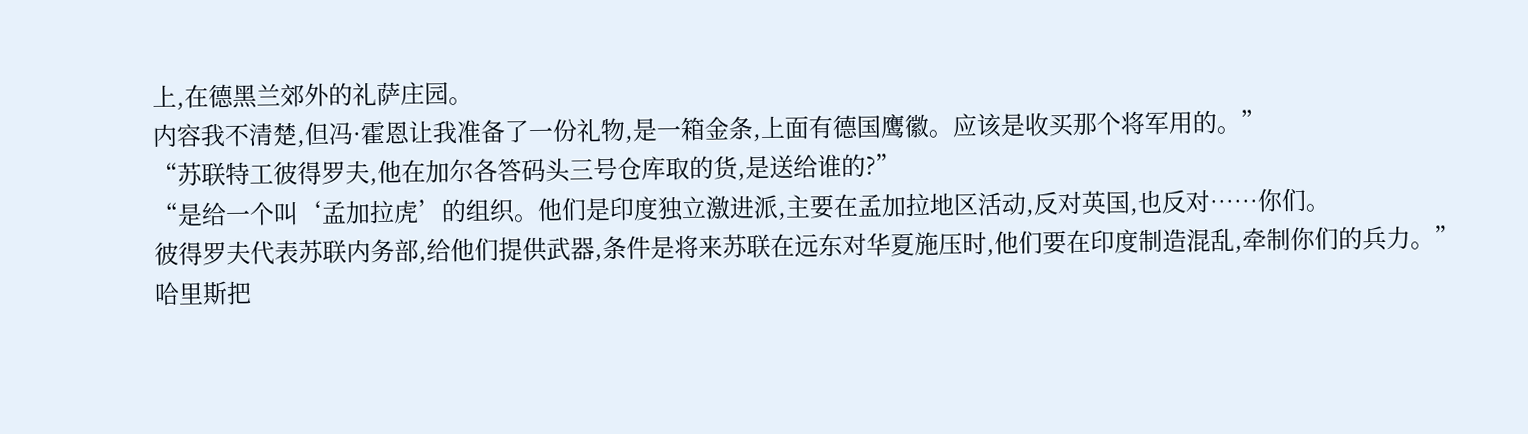上,在德黑兰郊外的礼萨庄园。
内容我不清楚,但冯·霍恩让我准备了一份礼物,是一箱金条,上面有德国鹰徽。应该是收买那个将军用的。”
“苏联特工彼得罗夫,他在加尔各答码头三号仓库取的货,是送给谁的?”
“是给一个叫‘孟加拉虎’的组织。他们是印度独立激进派,主要在孟加拉地区活动,反对英国,也反对……你们。
彼得罗夫代表苏联内务部,给他们提供武器,条件是将来苏联在远东对华夏施压时,他们要在印度制造混乱,牵制你们的兵力。”
哈里斯把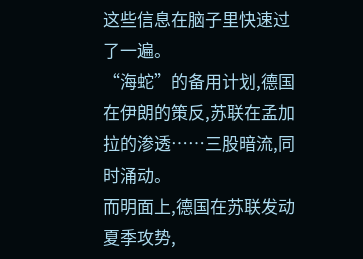这些信息在脑子里快速过了一遍。
“海蛇”的备用计划,德国在伊朗的策反,苏联在孟加拉的渗透……三股暗流,同时涌动。
而明面上,德国在苏联发动夏季攻势,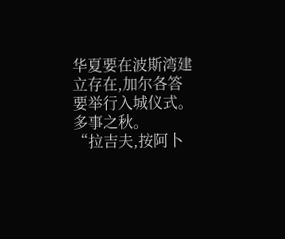华夏要在波斯湾建立存在,加尔各答要举行入城仪式。
多事之秋。
“拉吉夫,按阿卜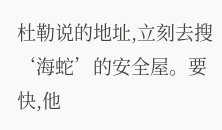杜勒说的地址,立刻去搜‘海蛇’的安全屋。要快,他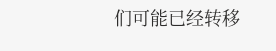们可能已经转移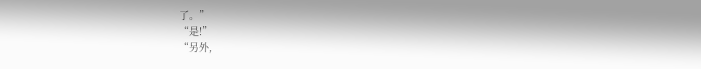了。”
“是!”
“另外,